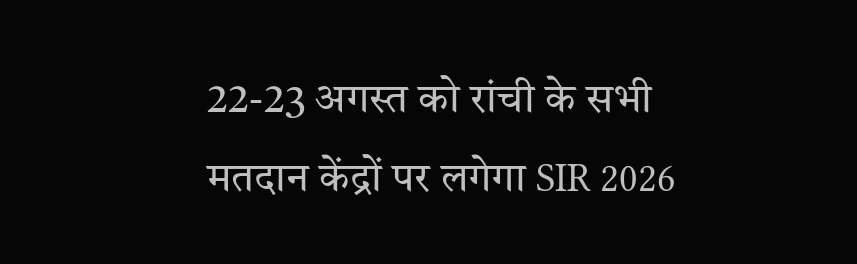22-23 अगस्त को रांची के सभी मतदान केंद्रों पर लगेगा SIR 2026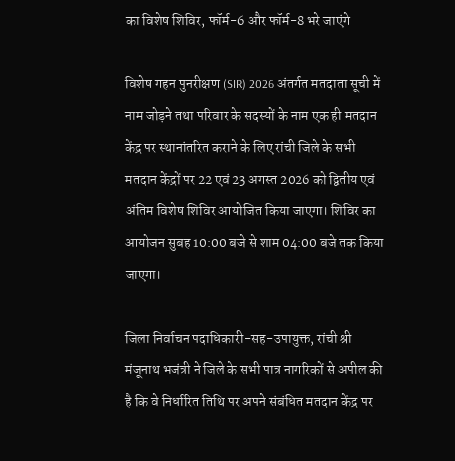का विशेष शिविर, फॉर्म-6 और फॉर्म-8 भरे जाएंगे

विशेष गहन पुनरीक्षण (SIR) 2026 अंतर्गत मतदाता सूची में नाम जोड़ने तथा परिवार के सदस्यों के नाम एक ही मतदान केंद्र पर स्थानांतरित कराने के लिए रांची जिले के सभी मतदान केंद्रों पर 22 एवं 23 अगस्त 2026 को द्वितीय एवं अंतिम विशेष शिविर आयोजित किया जाएगा। शिविर का आयोजन सुबह 10:00 बजे से शाम 04:00 बजे तक किया जाएगा।

जिला निर्वाचन पदाधिकारी-सह-उपायुक्त, रांची श्री मंजूनाथ भजंत्री ने जिले के सभी पात्र नागरिकों से अपील की है कि वे निर्धारित तिथि पर अपने संबंधित मतदान केंद्र पर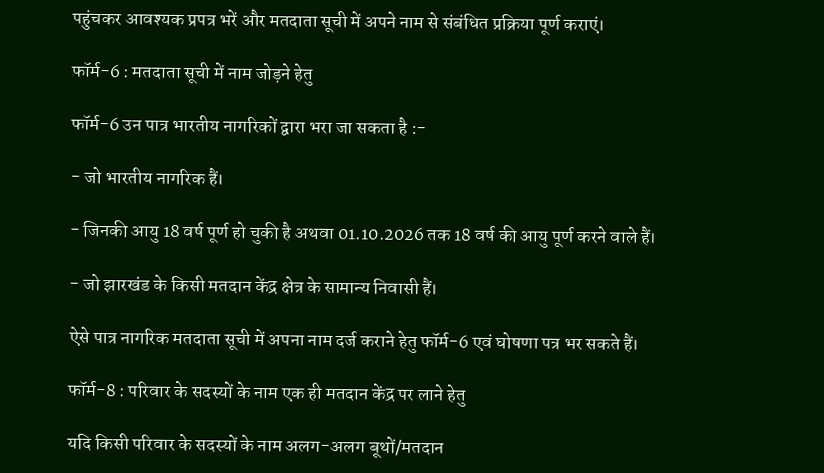पहुंचकर आवश्यक प्रपत्र भरें और मतदाता सूची में अपने नाम से संबंधित प्रक्रिया पूर्ण कराएं।

फॉर्म-6 : मतदाता सूची में नाम जोड़ने हेतु

फॉर्म-6 उन पात्र भारतीय नागरिकों द्वारा भरा जा सकता है :-

- जो भारतीय नागरिक हैं।

- जिनकी आयु 18 वर्ष पूर्ण हो चुकी है अथवा 01.10.2026 तक 18 वर्ष की आयु पूर्ण करने वाले हैं।

- जो झारखंड के किसी मतदान केंद्र क्षेत्र के सामान्य निवासी हैं।

ऐसे पात्र नागरिक मतदाता सूची में अपना नाम दर्ज कराने हेतु फॉर्म-6 एवं घोषणा पत्र भर सकते हैं।

फॉर्म-8 : परिवार के सदस्यों के नाम एक ही मतदान केंद्र पर लाने हेतु

यदि किसी परिवार के सदस्यों के नाम अलग-अलग बूथों/मतदान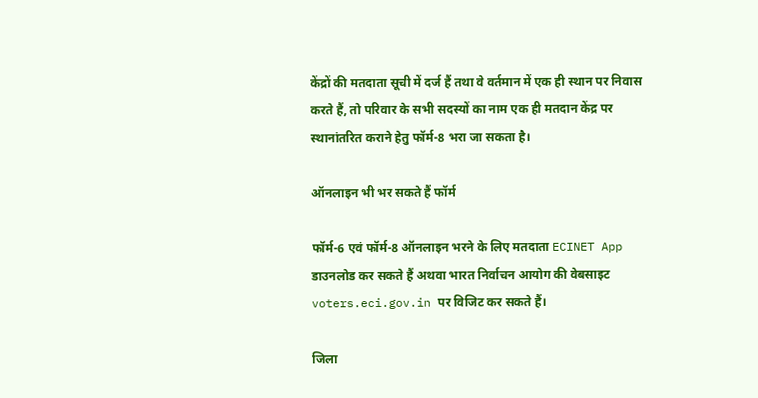केंद्रों की मतदाता सूची में दर्ज हैं तथा वे वर्तमान में एक ही स्थान पर निवास करते हैं, तो परिवार के सभी सदस्यों का नाम एक ही मतदान केंद्र पर स्थानांतरित कराने हेतु फॉर्म-8 भरा जा सकता है।

ऑनलाइन भी भर सकते हैं फॉर्म

फॉर्म-6 एवं फॉर्म-8 ऑनलाइन भरने के लिए मतदाता ECINET App डाउनलोड कर सकते हैं अथवा भारत निर्वाचन आयोग की वेबसाइट voters.eci.gov.in पर विजिट कर सकते हैं।

जिला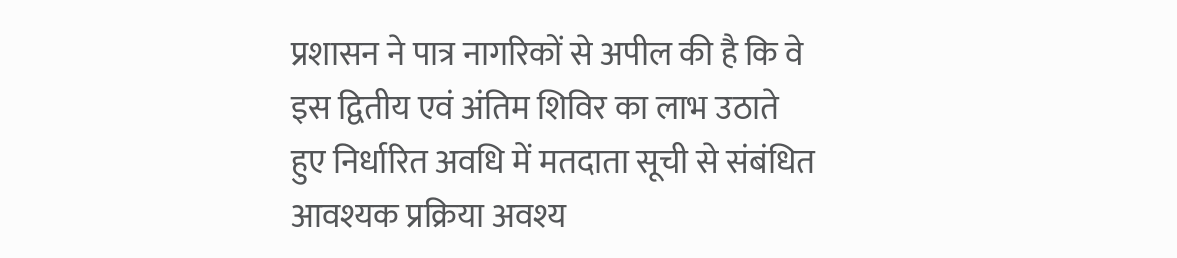प्रशासन ने पात्र नागरिकों से अपील की है कि वे इस द्वितीय एवं अंतिम शिविर का लाभ उठाते हुए निर्धारित अवधि में मतदाता सूची से संबंधित आवश्यक प्रक्रिया अवश्य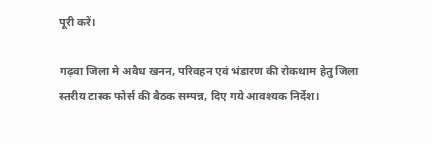पूरी करें।

गढ़वा जिला मे अवैध खनन, परिवहन एवं भंडारण की रोकथाम हेतु जिला स्तरीय टास्क फोर्स की बैठक सम्पन्न, दिए गये आवश्यक निर्देश।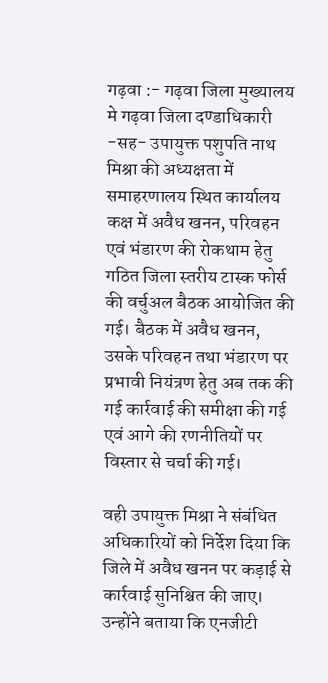गढ़वा :- गढ़वा जिला मुख्यालय मे गढ़वा जिला दण्डाधिकारी -सह- उपायुक्त पशुपति नाथ मिश्रा की अध्यक्षता में समाहरणालय स्थित कार्यालय कक्ष में अवैध खनन, परिवहन एवं भंडारण की रोकथाम हेतु गठित जिला स्तरीय टास्क फोर्स की वर्चुअल बैठक आयोजित की गई। बैठक में अवैध खनन, उसके परिवहन तथा भंडारण पर प्रभावी नियंत्रण हेतु अब तक की गई कार्रवाई की समीक्षा की गई एवं आगे की रणनीतियों पर विस्तार से चर्चा की गई।

वही उपायुक्त मिश्रा ने संबंधित अधिकारियों को निर्देश दिया कि जिले में अवैध खनन पर कड़ाई से कार्रवाई सुनिश्चित की जाए। उन्होंने बताया कि एनजीटी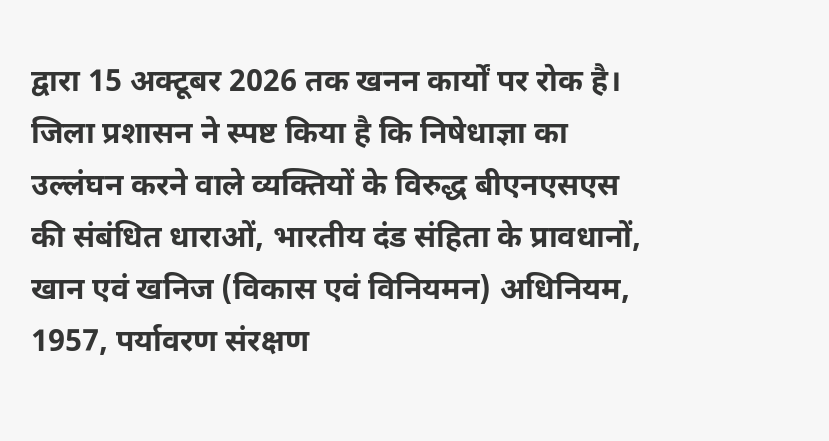द्वारा 15 अक्टूबर 2026 तक खनन कार्यों पर रोक है। जिला प्रशासन ने स्पष्ट किया है कि निषेधाज्ञा का उल्लंघन करने वाले व्यक्तियों के विरुद्ध बीएनएसएस की संबंधित धाराओं, भारतीय दंड संहिता के प्रावधानों, खान एवं खनिज (विकास एवं विनियमन) अधिनियम, 1957, पर्यावरण संरक्षण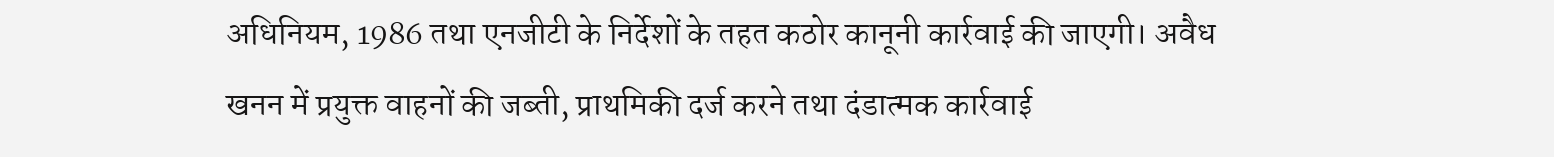अधिनियम, 1986 तथा एनजीटी के निर्देशों के तहत कठोर कानूनी कार्रवाई की जाएगी। अवैध खनन में प्रयुक्त वाहनों की जब्ती, प्राथमिकी दर्ज करने तथा दंडात्मक कार्रवाई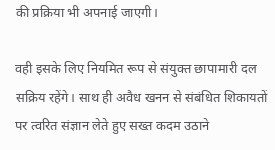की प्रक्रिया भी अपनाई जाएगी।

वही इसके लिए नियमित रूप से संयुक्त छापामारी दल सक्रिय रहेंगे। साथ ही अवैध खनन से संबंधित शिकायतों पर त्वरित संज्ञान लेते हुए सख्त कदम उठाने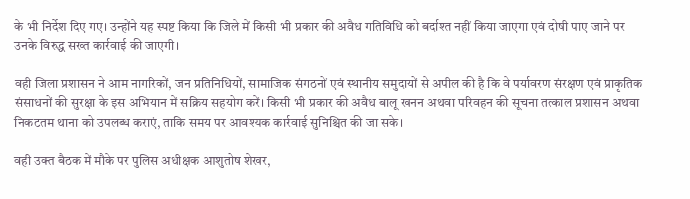के भी निर्देश दिए गए। उन्होंने यह स्पष्ट किया कि जिले में किसी भी प्रकार की अवैध गतिविधि को बर्दाश्त नहीं किया जाएगा एवं दोषी पाए जाने पर उनके विरुद्ध सख्त कार्रवाई की जाएगी।

वही जिला प्रशासन ने आम नागरिकों, जन प्रतिनिधियों, सामाजिक संगठनों एवं स्थानीय समुदायों से अपील की है कि वे पर्यावरण संरक्षण एवं प्राकृतिक संसाधनों की सुरक्षा के इस अभियान में सक्रिय सहयोग करें। किसी भी प्रकार की अवैध बालू खनन अथवा परिवहन की सूचना तत्काल प्रशासन अथवा निकटतम थाना को उपलब्ध कराएं, ताकि समय पर आवश्यक कार्रवाई सुनिश्चित की जा सके।

वही उक्त बैठक में मौके पर पुलिस अधीक्षक आशुतोष शेखर,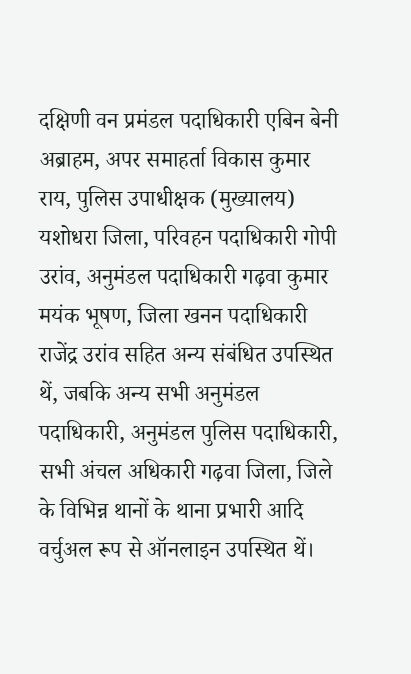दक्षिणी वन प्रमंडल पदाधिकारी एबिन बेनी अब्राहम, अपर समाहर्ता विकास कुमार राय, पुलिस उपाधीक्षक (मुख्यालय) यशोधरा जिला, परिवहन पदाधिकारी गोपी उरांव, अनुमंडल पदाधिकारी गढ़वा कुमार मयंक भूषण, जिला खनन पदाधिकारी राजेंद्र उरांव सहित अन्य संबंधित उपस्थित थें, जबकि अन्य सभी अनुमंडल पदाधिकारी, अनुमंडल पुलिस पदाधिकारी, सभी अंचल अधिकारी गढ़वा जिला, जिले के विभिन्न थानों के थाना प्रभारी आदि वर्चुअल रूप से ऑनलाइन उपस्थित थें।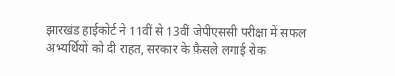झारखंड हाईकोर्ट ने 11वीं से 13वीं जेपीएससी परीक्षा में सफल अभ्यर्थियों को दी राहत, सरकार के फ़ैसले लगाई रोक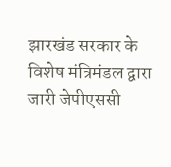झारखंड सरकार के विशेष मंत्रिमंडल द्वारा जारी जेपीएससी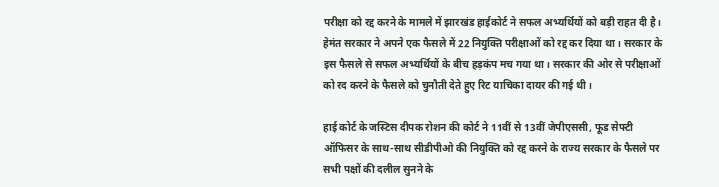परीक्षा को रद्द करने के मामले में झारखंड हाईकोर्ट ने सफल अभ्यर्थियों को बड़ी राहत दी है। हेमंत सरकार ने अपने एक फैसले में 22 नियुक्ति परीक्षाओं को रद्द कर दिया था। सरकार के इस फैसले से सफल अभ्यर्थियों के बीच हड़कंप मच गया था। सरकार की ओर से परीक्षाओं को रद करने के फैसले को चुनौती देते हुए रिट याचिका दायर की गई थी।

हाई कोर्ट के जस्टिस दीपक रोशन की कोर्ट ने 11वीं से 13वीं जेपीएससी, फूड सेफ्टी ऑफिसर के साथ-साथ सीडीपीओ की नियुक्ति को रद्द करने के राज्य सरकार के फैसले पर सभी पक्षों की दलील सुनने के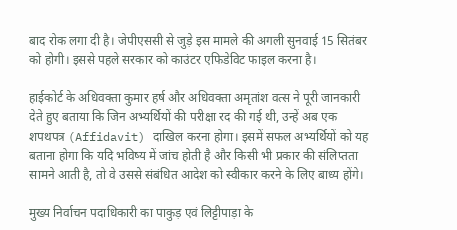बाद रोक लगा दी है। जेपीएससी से जुड़े इस मामले की अगली सुनवाई 15 सितंबर को होगी। इससे पहले सरकार को काउंटर एफिडेविट फाइल करना है।

हाईकोर्ट के अधिवक्ता कुमार हर्ष और अधिवक्ता अमृतांश वत्स ने पूरी जानकारी देते हुए बताया कि जिन अभ्यर्थियों की परीक्षा रद की गई थी, उन्हें अब एक शपथपत्र (Affidavit) दाखिल करना होगा। इसमें सफल अभ्यर्थियों को यह बताना होगा कि यदि भविष्य में जांच होती है और किसी भी प्रकार की संलिप्तता सामने आती है, तो वे उससे संबंधित आदेश को स्वीकार करने के लिए बाध्य होंगे।

मुख्य निर्वाचन पदाधिकारी का पाकुड़ एवं लिट्टीपाड़ा के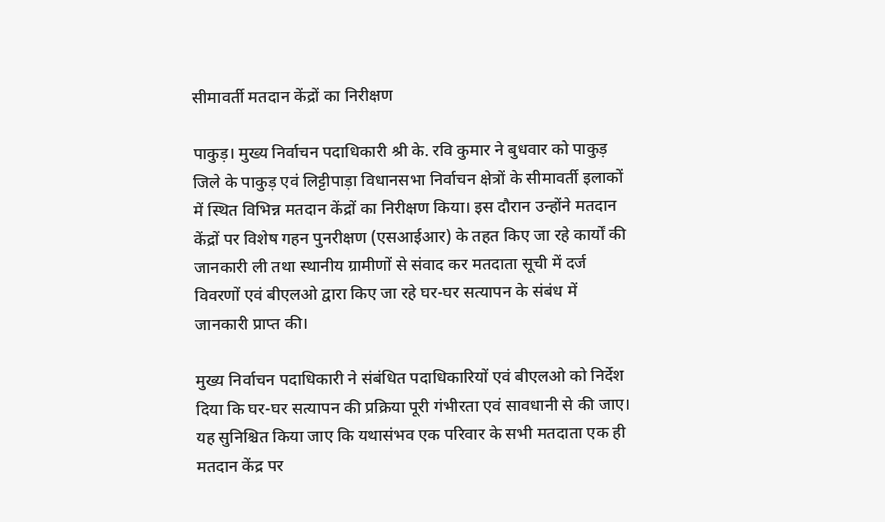सीमावर्ती मतदान केंद्रों का निरीक्षण

पाकुड़। मुख्य निर्वाचन पदाधिकारी श्री के. रवि कुमार ने बुधवार को पाकुड़ जिले के पाकुड़ एवं लिट्टीपाड़ा विधानसभा निर्वाचन क्षेत्रों के सीमावर्ती इलाकों में स्थित विभिन्न मतदान केंद्रों का निरीक्षण किया। इस दौरान उन्होंने मतदान केंद्रों पर विशेष गहन पुनरीक्षण (एसआईआर) के तहत किए जा रहे कार्यों की जानकारी ली तथा स्थानीय ग्रामीणों से संवाद कर मतदाता सूची में दर्ज विवरणों एवं बीएलओ द्वारा किए जा रहे घर-घर सत्यापन के संबंध में जानकारी प्राप्त की।

मुख्य निर्वाचन पदाधिकारी ने संबंधित पदाधिकारियों एवं बीएलओ को निर्देश दिया कि घर-घर सत्यापन की प्रक्रिया पूरी गंभीरता एवं सावधानी से की जाए। यह सुनिश्चित किया जाए कि यथासंभव एक परिवार के सभी मतदाता एक ही मतदान केंद्र पर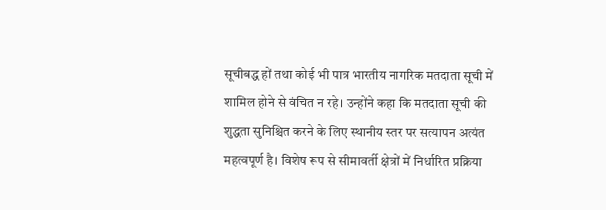सूचीबद्ध हों तथा कोई भी पात्र भारतीय नागरिक मतदाता सूची में शामिल होने से वंचित न रहे। उन्होंने कहा कि मतदाता सूची की शुद्धता सुनिश्चित करने के लिए स्थानीय स्तर पर सत्यापन अत्यंत महत्वपूर्ण है। विशेष रूप से सीमावर्ती क्षेत्रों में निर्धारित प्रक्रिया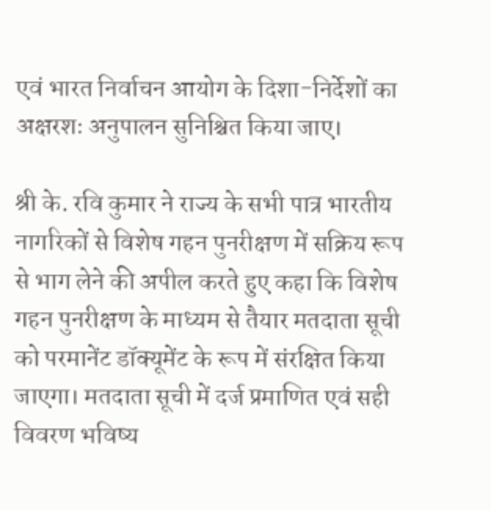एवं भारत निर्वाचन आयोग के दिशा-निर्देशों का अक्षरशः अनुपालन सुनिश्चित किया जाए।

श्री के. रवि कुमार ने राज्य के सभी पात्र भारतीय नागरिकों से विशेष गहन पुनरीक्षण में सक्रिय रूप से भाग लेने की अपील करते हुए कहा कि विशेष गहन पुनरीक्षण के माध्यम से तैयार मतदाता सूची को परमानेंट डॉक्यूमेंट के रूप में संरक्षित किया जाएगा। मतदाता सूची में दर्ज प्रमाणित एवं सही विवरण भविष्य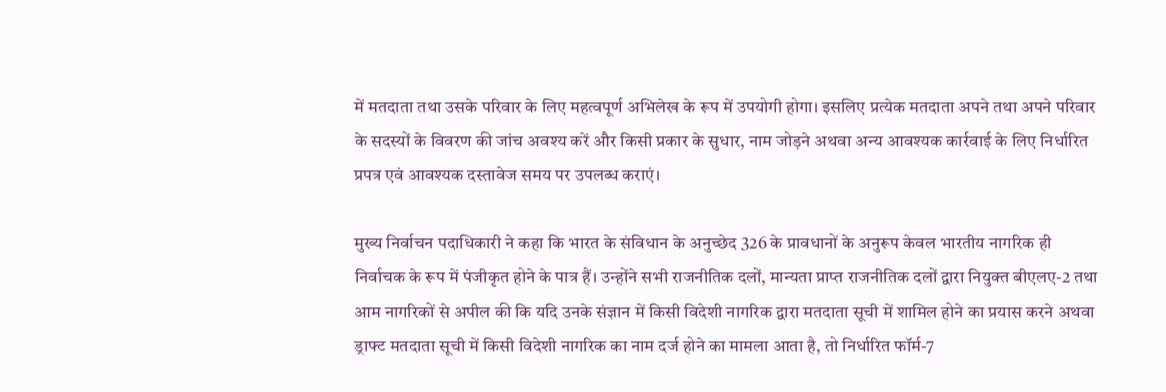में मतदाता तथा उसके परिवार के लिए महत्वपूर्ण अभिलेख के रूप में उपयोगी होगा। इसलिए प्रत्येक मतदाता अपने तथा अपने परिवार के सदस्यों के विवरण की जांच अवश्य करें और किसी प्रकार के सुधार, नाम जोड़ने अथवा अन्य आवश्यक कार्रवाई के लिए निर्धारित प्रपत्र एवं आवश्यक दस्तावेज समय पर उपलब्ध कराएं।

मुख्य निर्वाचन पदाधिकारी ने कहा कि भारत के संविधान के अनुच्छेद 326 के प्रावधानों के अनुरूप केवल भारतीय नागरिक ही निर्वाचक के रूप में पंजीकृत होने के पात्र हैं। उन्होंने सभी राजनीतिक दलों, मान्यता प्राप्त राजनीतिक दलों द्वारा नियुक्त बीएलए-2 तथा आम नागरिकों से अपील की कि यदि उनके संज्ञान में किसी विदेशी नागरिक द्वारा मतदाता सूची में शामिल होने का प्रयास करने अथवा ड्राफ्ट मतदाता सूची में किसी विदेशी नागरिक का नाम दर्ज होने का मामला आता है, तो निर्धारित फॉर्म-7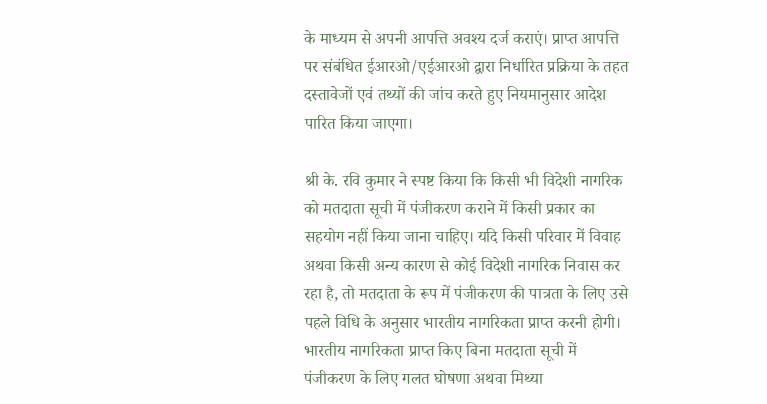के माध्यम से अपनी आपत्ति अवश्य दर्ज कराएं। प्राप्त आपत्ति पर संबंधित ईआरओ/एईआरओ द्वारा निर्धारित प्रक्रिया के तहत दस्तावेजों एवं तथ्यों की जांच करते हुए नियमानुसार आदेश पारित किया जाएगा।

श्री के. रवि कुमार ने स्पष्ट किया कि किसी भी विदेशी नागरिक को मतदाता सूची में पंजीकरण कराने में किसी प्रकार का सहयोग नहीं किया जाना चाहिए। यदि किसी परिवार में विवाह अथवा किसी अन्य कारण से कोई विदेशी नागरिक निवास कर रहा है, तो मतदाता के रूप में पंजीकरण की पात्रता के लिए उसे पहले विधि के अनुसार भारतीय नागरिकता प्राप्त करनी होगी। भारतीय नागरिकता प्राप्त किए बिना मतदाता सूची में पंजीकरण के लिए गलत घोषणा अथवा मिथ्या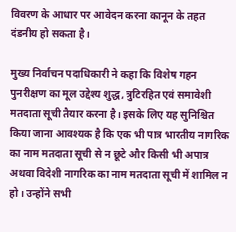विवरण के आधार पर आवेदन करना कानून के तहत दंडनीय हो सकता है।

मुख्य निर्वाचन पदाधिकारी ने कहा कि विशेष गहन पुनरीक्षण का मूल उद्देश्य शुद्ध, त्रुटिरहित एवं समावेशी मतदाता सूची तैयार करना है। इसके लिए यह सुनिश्चित किया जाना आवश्यक है कि एक भी पात्र भारतीय नागरिक का नाम मतदाता सूची से न छूटे और किसी भी अपात्र अथवा विदेशी नागरिक का नाम मतदाता सूची में शामिल न हो। उन्होंने सभी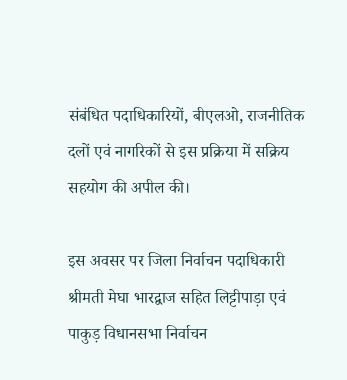संबंधित पदाधिकारियों, बीएलओ, राजनीतिक दलों एवं नागरिकों से इस प्रक्रिया में सक्रिय सहयोग की अपील की।

इस अवसर पर जिला निर्वाचन पदाधिकारी श्रीमती मेघा भारद्वाज सहित लिट्टीपाड़ा एवं पाकुड़ विधानसभा निर्वाचन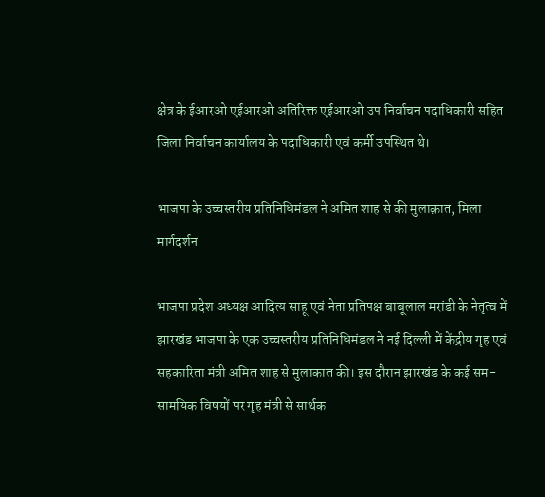क्षेत्र के ईआरओ एईआरओ अतिरिक्त एईआरओ उप निर्वाचन पदाधिकारी सहित जिला निर्वाचन कार्यालय के पदाधिकारी एवं कर्मी उपस्थित थे।

भाजपा के उच्चस्तरीय प्रतिनिधिमंडल ने अमित शाह से की मुलाक़ात, मिला मार्गदर्शन

भाजपा प्रदेश अध्यक्ष आदित्य साहू एवं नेता प्रतिपक्ष बाबूलाल मरांडी के नेतृत्व में झारखंड भाजपा के एक उच्चस्तरीय प्रतिनिधिमंडल ने नई दिल्ली में केंद्रीय गृह एवं सहकारिता मंत्री अमित शाह से मुलाकात की। इस दौरान झारखंड के कई सम-सामयिक विषयों पर गृह मंत्री से सार्थक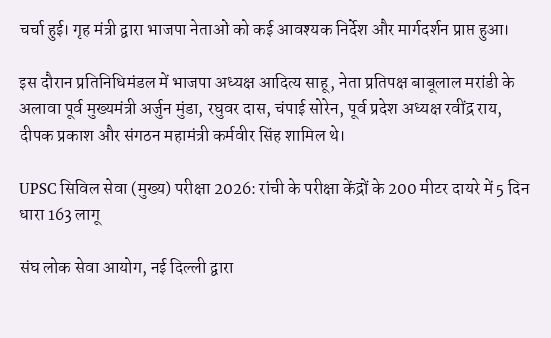चर्चा हुई। गृह मंत्री द्वारा भाजपा नेताओं को कई आवश्यक निर्देश और मार्गदर्शन प्राप्त हुआ।

इस दौरान प्रतिनिधिमंडल में भाजपा अध्यक्ष आदित्य साहू, नेता प्रतिपक्ष बाबूलाल मरांडी के अलावा पूर्व मुख्यमंत्री अर्जुन मुंडा, रघुवर दास, चंपाई सोरेन, पूर्व प्रदेश अध्यक्ष रवींद्र राय, दीपक प्रकाश और संगठन महामंत्री कर्मवीर सिंह शामिल थे।

UPSC सिविल सेवा (मुख्य) परीक्षा 2026: रांची के परीक्षा केंद्रों के 200 मीटर दायरे में 5 दिन धारा 163 लागू

संघ लोक सेवा आयोग, नई दिल्ली द्वारा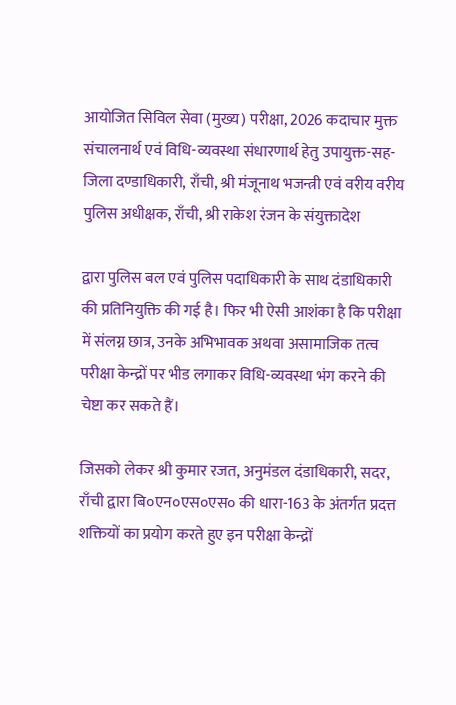आयोजित सिविल सेवा (मुख्य) परीक्षा, 2026 कदाचार मुक्त संचालनार्थ एवं विधि-व्यवस्था संधारणार्थ हेतु उपायुक्त-सह-जिला दण्डाधिकारी, राँची, श्री मंजूनाथ भजन्त्री एवं वरीय वरीय पुलिस अधीक्षक, राँची, श्री राकेश रंजन के संयुक्तादेश

द्वारा पुलिस बल एवं पुलिस पदाधिकारी के साथ दंडाधिकारी की प्रतिनियुक्ति की गई है। फिर भी ऐसी आशंका है कि परीक्षा में संलग्न छात्र, उनके अभिभावक अथवा असामाजिक तत्व परीक्षा केन्द्रों पर भीड लगाकर विधि-व्यवस्था भंग करने की चेष्टा कर सकते हैं।

जिसको लेकर श्री कुमार रजत, अनुमंडल दंडाधिकारी, सदर, राँची द्वारा बि०एन०एस०एस० की धारा-163 के अंतर्गत प्रदत्त शक्तियों का प्रयोग करते हुए इन परीक्षा केन्द्रों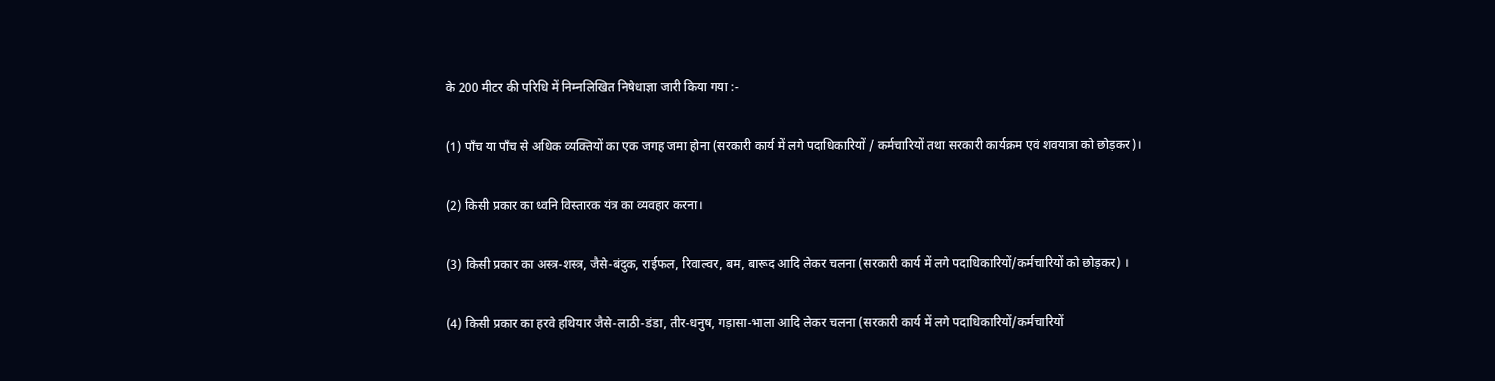के 200 मीटर की परिधि में निम्नलिखित निषेधाज्ञा जारी किया गया :-

(1) पाँच या पाँच से अधिक व्यक्तियों का एक जगह जमा होना (सरकारी कार्य में लगे पदाधिकारियों / कर्मचारियों तथा सरकारी कार्यक्रम एवं शवयात्रा को छोड़कर)।

(2) किसी प्रकार का ध्वनि विस्तारक यंत्र का व्यवहार करना।

(3) किसी प्रकार का अस्त्र-शस्त्र, जैसे-बंदुक, राईफल, रिवाल्वर, बम, बारूद आदि लेकर चलना (सरकारी कार्य में लगे पदाधिकारियों/कर्मचारियों को छोड़कर) ।

(4) किसी प्रकार का हरवे हथियार जैसे-लाठी-डंडा, तीर-धनुष, गड़ासा-भाला आदि लेकर चलना (सरकारी कार्य में लगे पदाधिकारियों/कर्मचारियों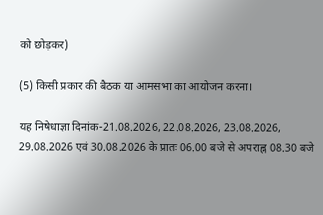को छोड़कर)

(5) किसी प्रकार की बैठक या आमसभा का आयोजन करना।

यह निषेधाज्ञा दिनांक-21.08.2026, 22.08.2026, 23.08.2026, 29.08.2026 एवं 30.08.2026 के प्रातः 06.00 बजे से अपराह्न 08.30 बजे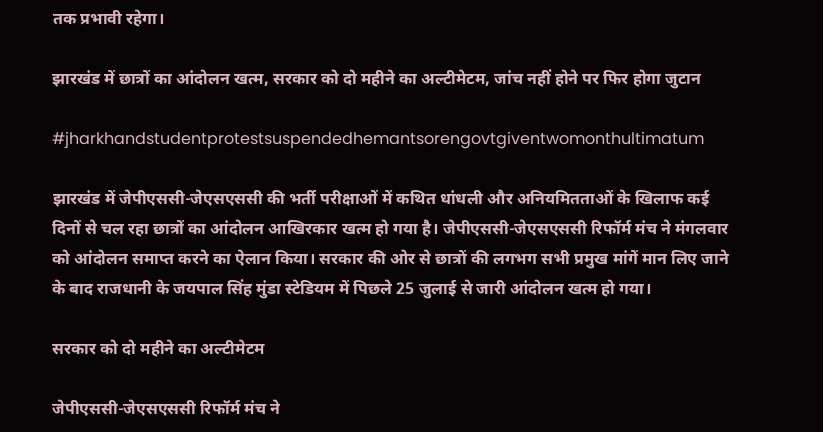तक प्रभावी रहेगा।

झारखंड में छात्रों का आंदोलन खत्म, सरकार को दो महीने का अल्टीमेटम, जांच नहीं होने पर फिर होगा जुटान

#jharkhandstudentprotestsuspendedhemantsorengovtgiventwomonthultimatum

झारखंड में जेपीएससी-जेएसएससी की भर्ती परीक्षाओं में कथित धांधली और अनियमितताओं के खिलाफ कई दिनों से चल रहा छात्रों का आंदोलन आखिरकार खत्म हो गया है। जेपीएससी-जेएसएससी रिफॉर्म मंच ने मंगलवार को आंदोलन समाप्त करने का ऐलान किया। सरकार की ओर से छात्रों की लगभग सभी प्रमुख मांगें मान लिए जाने के बाद राजधानी के जयपाल सिंह मुंडा स्टेडियम में पिछले 25 जुलाई से जारी आंदोलन खत्म हो गया।

सरकार को दो महीने का अल्टीमेटम

जेपीएससी-जेएसएससी रिफॉर्म मंच ने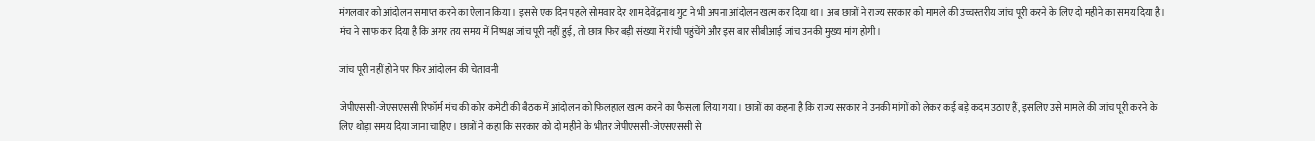मंगलवार को आंदोलन समाप्त करने का ऐलान किया। इससे एक दिन पहले सोमवार देर शाम देवेंद्रनाथ गुट ने भी अपना आंदोलन खत्म कर दिया था। अब छात्रों ने राज्य सरकार को मामले की उच्चस्तरीय जांच पूरी करने के लिए दो महीने का समय दिया है। मंच ने साफ कर दिया है कि अगर तय समय में निष्पक्ष जांच पूरी नहीं हुई, तो छात्र फिर बड़ी संख्या में रांची पहुंचेंगे और इस बार सीबीआई जांच उनकी मुख्य मांग होगी।

जांच पूरी नहीं होने पर फिर आंदोलन की चेतावनी

जेपीएससी-जेएसएससी रिफॉर्म मंच की कोर कमेटी की बैठक में आंदोलन को फिलहाल खत्म करने का फैसला लिया गया। छात्रों का कहना है कि राज्य सरकार ने उनकी मांगों को लेकर कई बड़े कदम उठाए हैं, इसलिए उसे मामले की जांच पूरी करने के लिए थोड़ा समय दिया जाना चाहिए। छात्रों ने कहा कि सरकार को दो महीने के भीतर जेपीएससी-जेएसएससी से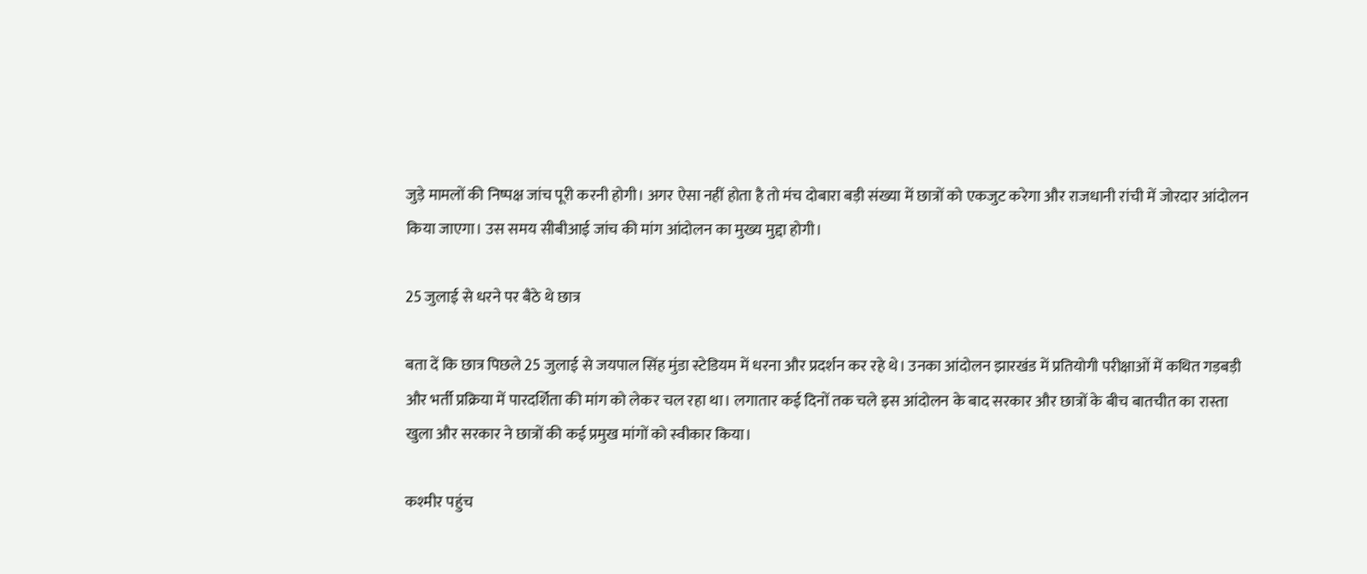जुड़े मामलों की निष्पक्ष जांच पूरी करनी होगी। अगर ऐसा नहीं होता है तो मंच दोबारा बड़ी संख्या में छात्रों को एकजुट करेगा और राजधानी रांची में जोरदार आंदोलन किया जाएगा। उस समय सीबीआई जांच की मांग आंदोलन का मुख्य मुद्दा होगी।

25 जुलाई से धरने पर बैठे थे छात्र

बता दें कि छात्र पिछले 25 जुलाई से जयपाल सिंह मुंडा स्टेडियम में धरना और प्रदर्शन कर रहे थे। उनका आंदोलन झारखंड में प्रतियोगी परीक्षाओं में कथित गड़बड़ी और भर्ती प्रक्रिया में पारदर्शिता की मांग को लेकर चल रहा था। लगातार कई दिनों तक चले इस आंदोलन के बाद सरकार और छात्रों के बीच बातचीत का रास्ता खुला और सरकार ने छात्रों की कई प्रमुख मांगों को स्वीकार किया।

कश्मीर पहुंच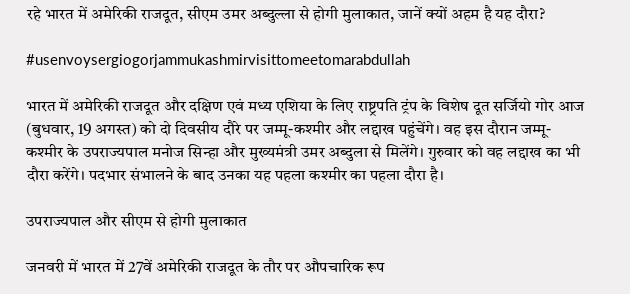रहे भारत में अमेरिकी राजदूत, सीएम उमर अब्दुल्ला से होगी मुलाकात, जानें क्यों अहम है यह दौरा?

#usenvoysergiogorjammukashmirvisittomeetomarabdullah

भारत में अमेरिकी राजदूत और दक्षिण एवं मध्य एशिया के लिए राष्ट्रपति ट्रंप के विशेष दूत सर्जियो गोर आज (बुधवार, 19 अगस्त) को दो दिवसीय दौरे पर जम्मू-कश्मीर और लद्दाख पहुंचेंगे। वह इस दौरान जम्मू-कश्मीर के उपराज्यपाल मनोज सिन्हा और मुख्यमंत्री उमर अब्दुला से मिलेंगे। गुरुवार को वह लद्दाख का भी दौरा करेंगे। पदभार संभालने के बाद उनका यह पहला कश्मीर का पहला दौरा है।

उपराज्यपाल और सीएम से होगी मुलाकात

जनवरी में भारत में 27वें अमेरिकी राजदूत के तौर पर औपचारिक रूप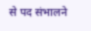से पद संभालने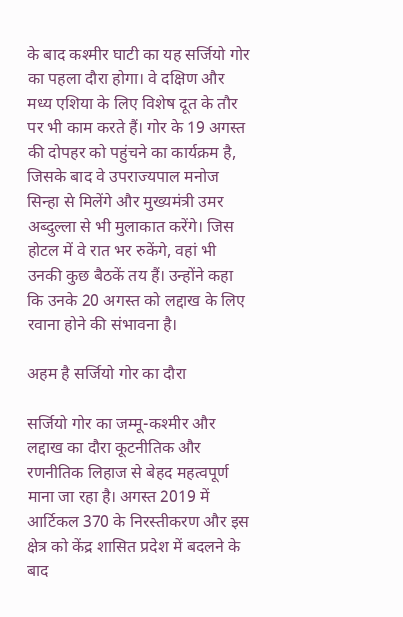के बाद कश्मीर घाटी का यह सर्जियो गोर का पहला दौरा होगा। वे दक्षिण और मध्य एशिया के लिए विशेष दूत के तौर पर भी काम करते हैं। गोर के 19 अगस्त की दोपहर को पहुंचने का कार्यक्रम है, जिसके बाद वे उपराज्यपाल मनोज सिन्हा से मिलेंगे और मुख्यमंत्री उमर अब्दुल्ला से भी मुलाकात करेंगे। जिस होटल में वे रात भर रुकेंगे, वहां भी उनकी कुछ बैठकें तय हैं। उन्होंने कहा कि उनके 20 अगस्त को लद्दाख के लिए रवाना होने की संभावना है।

अहम है सर्जियो गोर का दौरा

सर्जियो गोर का जम्मू-कश्मीर और लद्दाख का दौरा कूटनीतिक और रणनीतिक लिहाज से बेहद महत्वपूर्ण माना जा रहा है। अगस्त 2019 में आर्टिकल 370 के निरस्तीकरण और इस क्षेत्र को केंद्र शासित प्रदेश में बदलने के बाद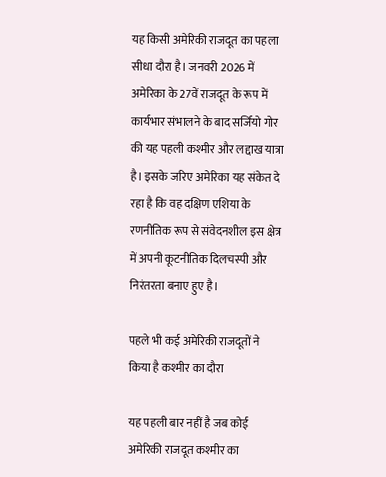यह किसी अमेरिकी राजदूत का पहला सीधा दौरा है। जनवरी 2026 में अमेरिका के 27वें राजदूत के रूप में कार्यभार संभालने के बाद सर्जियो गोर की यह पहली कश्मीर और लद्दाख यात्रा है। इसके जरिए अमेरिका यह संकेत दे रहा है कि वह दक्षिण एशिया के रणनीतिक रूप से संवेदनशील इस क्षेत्र में अपनी कूटनीतिक दिलचस्पी और निरंतरता बनाए हुए है।

पहले भी कई अमेरिकी राजदूतों ने किया है कश्मीर का दौरा

यह पहली बार नहीं है जब कोई अमेरिकी राजदूत कश्मीर का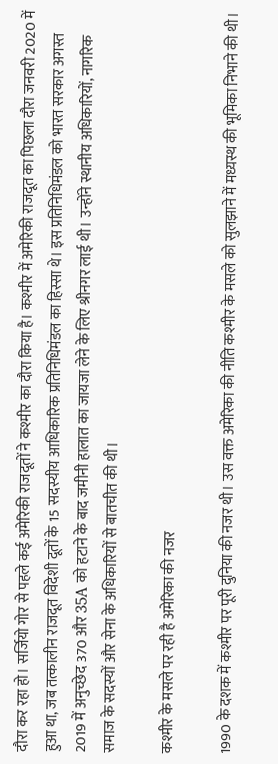दौरा कर रहा हो। सर्जियो गोर से पहले कई अमेरिकी राजदूतों ने कश्मीर का दौरा किया है। कश्मीर में अमेरिकी राजदूत का पिछला दौरा जनवरी 2020 में हुआ था, जब तत्कालीन राजदूत विदेशी दूतों के 15 सदस्यीय आधिकारिक प्रतिनिधिमंडल का हिस्सा थे। इस प्रतिनिधिमंडल को भारत सरकार अगस्त 2019 में अनुच्छेद 370 और 35A को हटाने के बाद जमीनी हालात का जायजा लेने के लिए श्रीनगर लाई थी। उन्होंने स्थानीय अधिकारियों, नागरिक समाज के सदस्यों और सेना के अधिकारियों से बातचीत की थी।

कश्मीर के मसले पर रही है अमेरिका की नजर

1990 के दशक में कश्मीर पर पूरी दुनिया की नजर थी। उस वक्त अमेरिका की नीति कश्मीर के मसले को सुलझाने में मध्यस्थ की भूमिका निभाने की थी।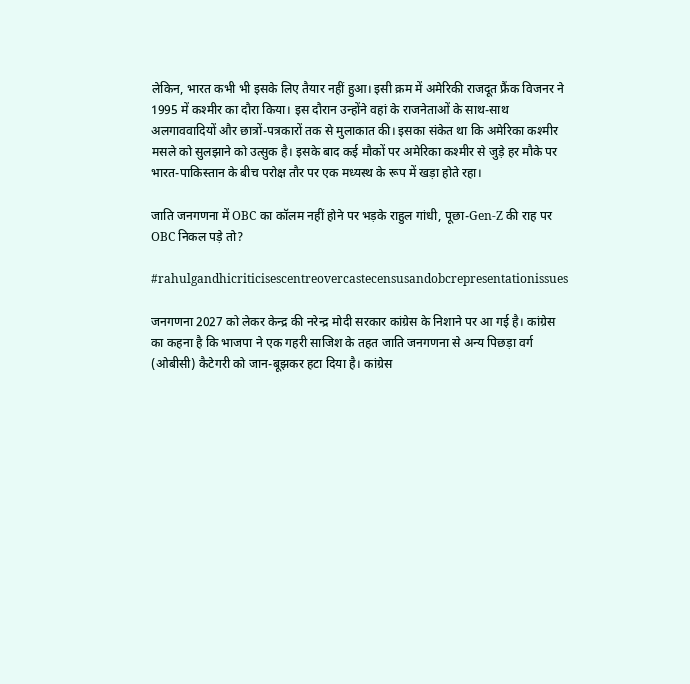लेकिन, भारत कभी भी इसके लिए तैयार नहीं हुआ। इसी क्रम में अमेरिकी राजदूत फ्रैंक विजनर ने 1995 में कश्मीर का दौरा किया। इस दौरान उन्होंने वहां के राजनेताओं के साथ-साथ अलगाववादियों और छात्रों-पत्रकारों तक से मुलाकात की। इसका संकेत था कि अमेरिका कश्मीर मसले को सुलझाने को उत्सुक है। इसके बाद कई मौकों पर अमेरिका कश्मीर से जुड़े हर मौके पर भारत-पाकिस्तान के बीच परोक्ष तौर पर एक मध्यस्थ के रूप में खड़ा होते रहा।

जाति जनगणना में OBC का कॉलम नहीं होने पर भड़के राहुल गांधी, पूछा-Gen-Z की राह पर OBC निकल पड़े तो?

#rahulgandhicriticisescentreovercastecensusandobcrepresentationissues

जनगणना 2027 को लेकर केन्द्र की नरेन्द्र मोदी सरकार कांग्रेस के निशाने पर आ गई है। कांग्रेस का कहना है कि भाजपा ने एक गहरी साजिश के तहत जाति जनगणना से अन्य पिछड़ा वर्ग (ओबीसी) कैटेगरी को जान-बूझकर हटा दिया है। कांग्रेस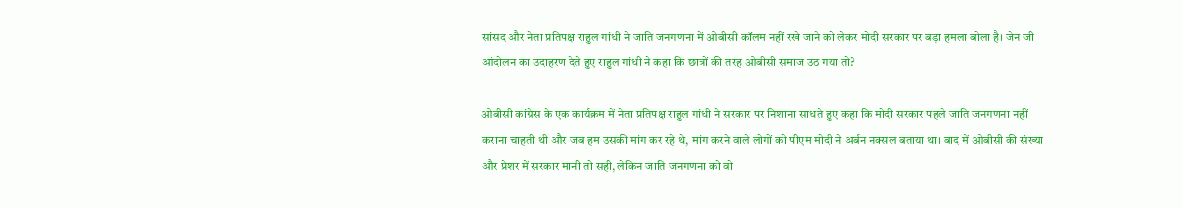सांसद और नेता प्रतिपक्ष राहुल गांधी ने जाति जनगणना में ओबीसी कॉलम नहीं रखे जाने को लेकर मोदी सरकार पर बड़ा हमला बोला है। जेन जी आंदोलन का उदाहरण देते हुए राहुल गांधी ने कहा कि छात्रों की तरह ओबीसी समाज उठ गया तो?

ओबीसी कांग्रेस के एक कार्यक्रम में नेता प्रतिपक्ष राहुल गांधी ने सरकार पर निशाना साधते हुए कहा कि मोदी सरकार पहले जाति जनगणना नहीं कराना चाहती थी और जब हम उसकी मांग कर रहे थे, मांग करने वाले लोगों को पीएम मोदी ने अर्बन नक्सल बताया था। बाद में ओबीसी की संख्या और प्रेशर में सरकार मानी तो सही, लेकिन जाति जनगणना को वो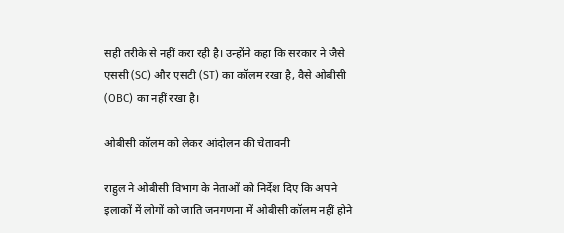सही तरीके से नहीं करा रही है। उन्होंने कहा कि सरकार ने जैसे एससी (SC) और एसटी (ST) का कॉलम रखा है, वैसे ओबीसी (OBC) का नहीं रखा है।

ओबीसी कॉलम को लेकर आंदोलन की चेतावनी

राहुल ने ओबीसी विभाग के नेताओं को निर्देश दिए कि अपने इलाकों में लोगों को जाति जनगणना में ओबीसी कॉलम नहीं होने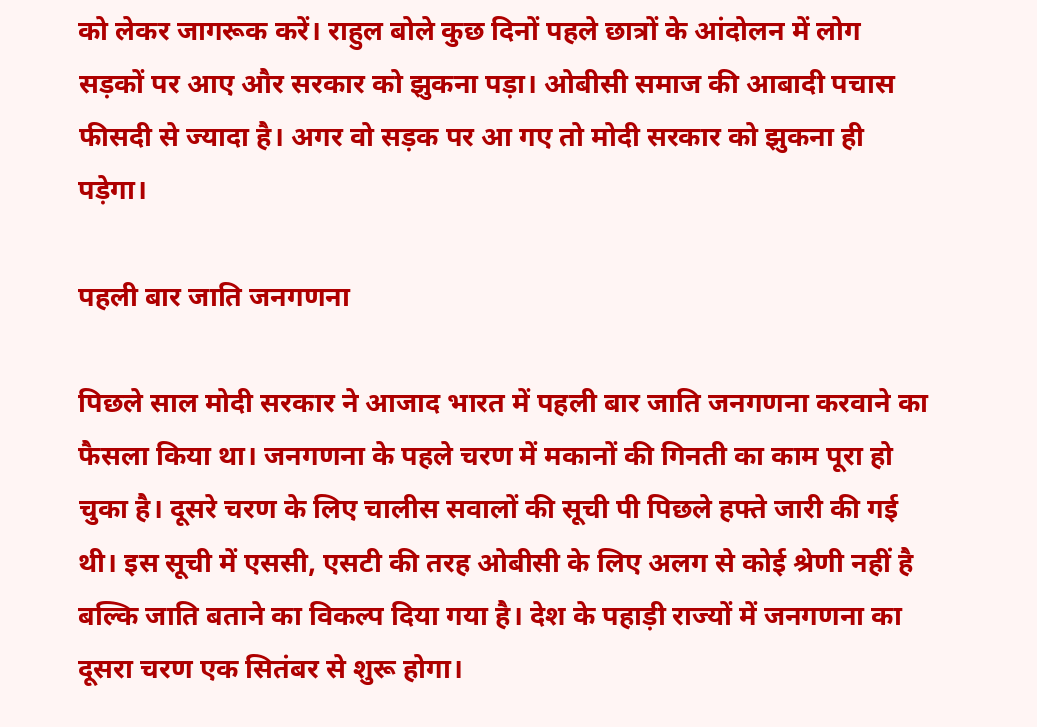को लेकर जागरूक करें। राहुल बोले कुछ दिनों पहले छात्रों के आंदोलन में लोग सड़कों पर आए और सरकार को झुकना पड़ा। ओबीसी समाज की आबादी पचास फीसदी से ज्यादा है। अगर वो सड़क पर आ गए तो मोदी सरकार को झुकना ही पड़ेगा।

पहली बार जाति जनगणना

पिछले साल मोदी सरकार ने आजाद भारत में पहली बार जाति जनगणना करवाने का फैसला किया था। जनगणना के पहले चरण में मकानों की गिनती का काम पूरा हो चुका है। दूसरे चरण के लिए चालीस सवालों की सूची पी पिछले हफ्ते जारी की गई थी। इस सूची में एससी, एसटी की तरह ओबीसी के लिए अलग से कोई श्रेणी नहीं है बल्कि जाति बताने का विकल्प दिया गया है। देश के पहाड़ी राज्यों में जनगणना का दूसरा चरण एक सितंबर से शुरू होगा।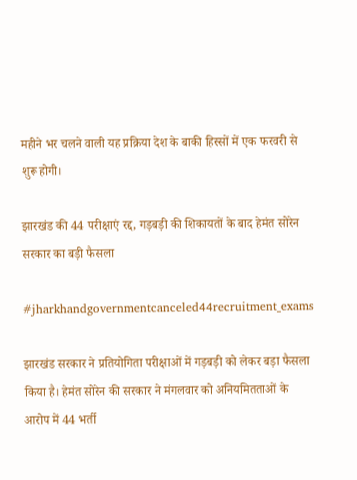महीने भर चलने वाली यह प्रक्रिया देश के बाकी हिस्सों में एक फरवरी से शुरू होगी।

झारखंड की 44 परीक्षाएं रद्द, गड़बड़ी की शिकायतों के बाद हेमंत सोरेन सरकार का बड़ी फैसला

#jharkhandgovernmentcanceled44recruitment_exams

झारखंड सरकार ने प्रतियोगिता परीक्षाओं में गड़बड़ी को लेकर बड़ा फैसला किया है। हेमंत सोरेन की सरकार ने मंगलवार को अनियमितताओं के आरोप में 44 भर्ती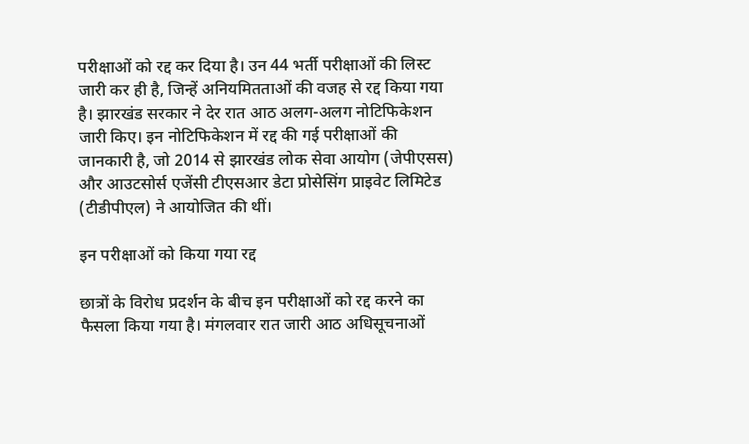परीक्षाओं को रद्द कर दिया है। उन 44 भर्ती परीक्षाओं की लिस्ट जारी कर ही है, जिन्हें अनियमितताओं की वजह से रद्द किया गया है। झारखंड सरकार ने देर रात आठ अलग-अलग नोटिफिकेशन जारी किए। इन नोटिफिकेशन में रद्द की गई परीक्षाओं की जानकारी है, जो 2014 से झारखंड लोक सेवा आयोग (जेपीएसस) और आउटसोर्स एजेंसी टीएसआर डेटा प्रोसेसिंग प्राइवेट लिमिटेड (टीडीपीएल) ने आयोजित की थीं।

इन परीक्षाओं को किया गया रद्द

छात्रों के विरोध प्रदर्शन के बीच इन परीक्षाओं को रद्द करने का फैसला किया गया है। मंगलवार रात जारी आठ अधिसूचनाओं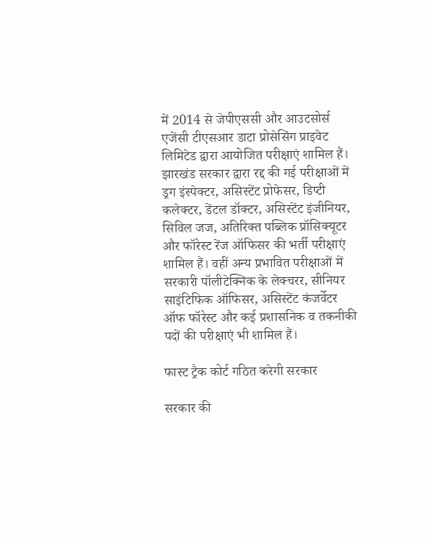में 2014 से जेपीएससी और आउटसोर्स एजेंसी टीएसआर डाटा प्रोसेसिंग प्राइवेट लिमिटेड द्वारा आयोजित परीक्षाएं शामिल हैं। झारखंड सरकार द्वारा रद्द की गई परीक्षाओं में ड्रग इंस्पेक्टर, असिस्टेंट प्रोफेसर, डिप्टी कलेक्टर, डेंटल डॉक्टर, असिस्टेंट इंजीनियर, सिविल जज, अतिरिक्त पब्लिक प्रॉसिक्यूटर और फॉरेस्ट रेंज ऑफिसर की भर्ती परीक्षाएं शामिल हैं। वहीं अन्य प्रभावित परीक्षाओं में सरकारी पॉलीटेक्निक के लेक्चरर, सीनियर साइंटिफिक ऑफिसर, असिस्टेंट कंजर्वेटर ऑफ फॉरेस्ट और कई प्रशासनिक व तकनीकी पदों की परीक्षाएं भी शामिल हैं।

फास्ट ट्रैक कोर्ट गठित करेगी सरकार

सरकार की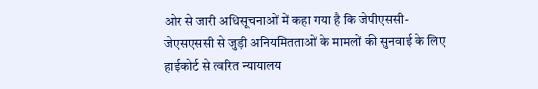ओर से जारी अधिसूचनाओं में कहा गया है कि जेपीएससी-जेएसएससी से जुड़ी अनियमितताओं के मामलों की सुनवाई के लिए हाईकोर्ट से त्वरित न्यायालय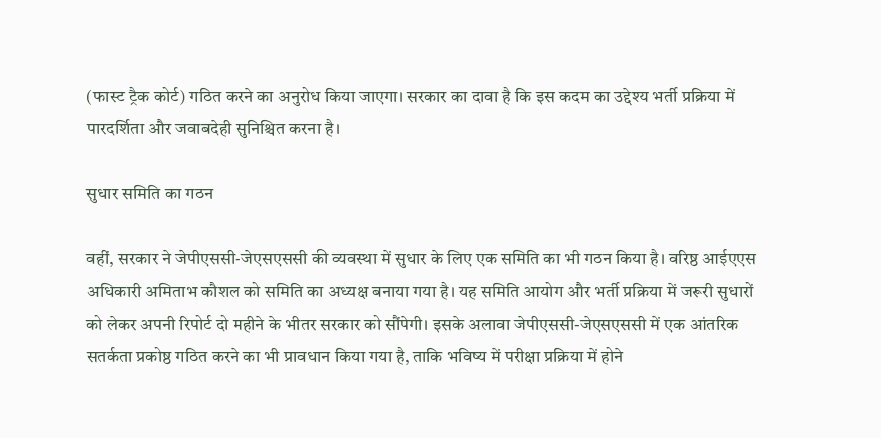(फास्ट ट्रैक कोर्ट) गठित करने का अनुरोध किया जाएगा। सरकार का दावा है कि इस कदम का उद्देश्य भर्ती प्रक्रिया में पारदर्शिता और जवाबदेही सुनिश्चित करना है।

सुधार समिति का गठन

वहीं, सरकार ने जेपीएससी-जेएसएससी की व्यवस्था में सुधार के लिए एक समिति का भी गठन किया है। वरिष्ठ आईएएस अधिकारी अमिताभ कौशल को समिति का अध्यक्ष बनाया गया है। यह समिति आयोग और भर्ती प्रक्रिया में जरूरी सुधारों को लेकर अपनी रिपोर्ट दो महीने के भीतर सरकार को सौंपेगी। इसके अलावा जेपीएससी-जेएसएससी में एक आंतरिक सतर्कता प्रकोष्ठ गठित करने का भी प्रावधान किया गया है, ताकि भविष्य में परीक्षा प्रक्रिया में होने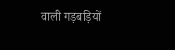वाली गड़बड़ियों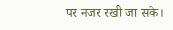पर नजर रखी जा सके।